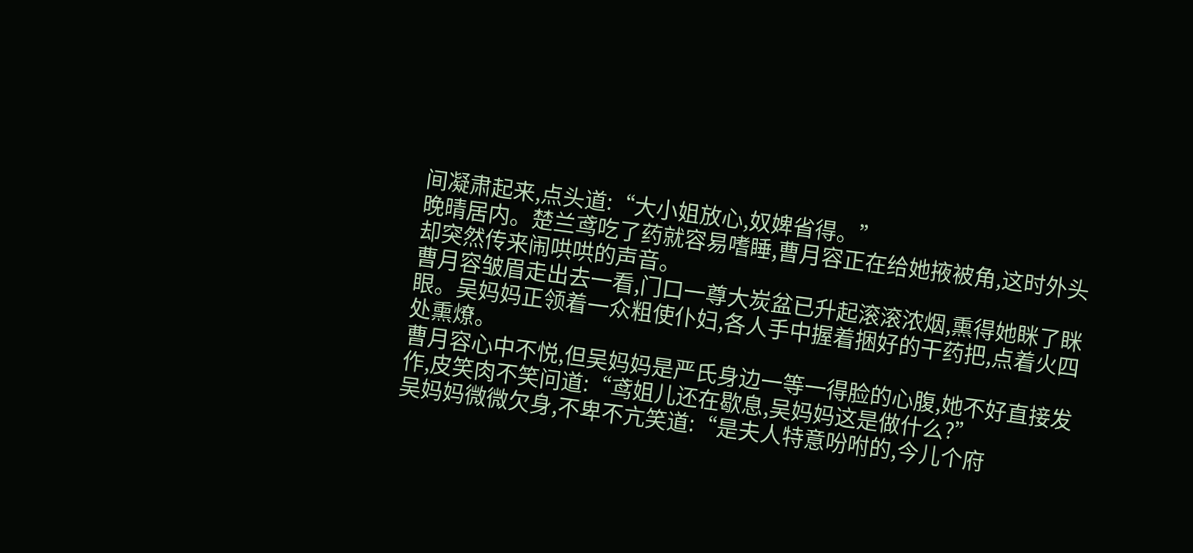间凝肃起来,点头道:“大小姐放心,奴婢省得。”
晚晴居内。楚兰鸢吃了药就容易嗜睡,曹月容正在给她掖被角,这时外头却突然传来闹哄哄的声音。
曹月容皱眉走出去一看,门口一尊大炭盆已升起滚滚浓烟,熏得她眯了眯眼。吴妈妈正领着一众粗使仆妇,各人手中握着捆好的干药把,点着火四处熏燎。
曹月容心中不悦,但吴妈妈是严氏身边一等一得脸的心腹,她不好直接发作,皮笑肉不笑问道:“鸢姐儿还在歇息,吴妈妈这是做什么?”
吴妈妈微微欠身,不卑不亢笑道:“是夫人特意吩咐的,今儿个府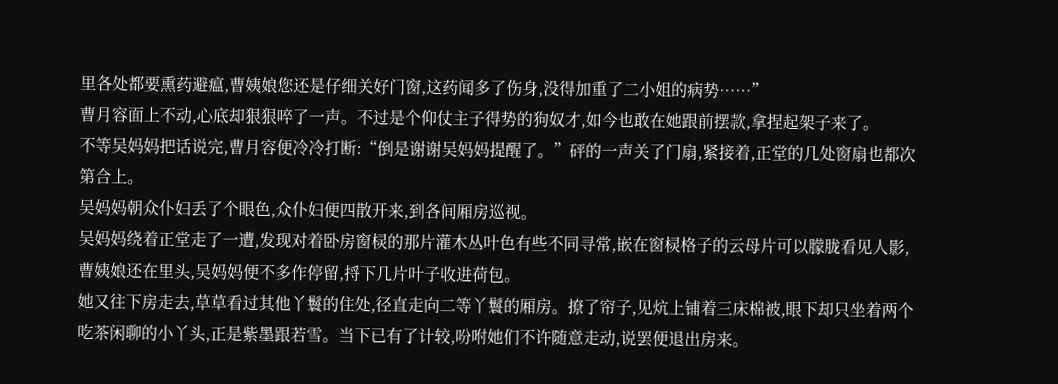里各处都要熏药避瘟,曹姨娘您还是仔细关好门窗,这药闻多了伤身,没得加重了二小姐的病势……”
曹月容面上不动,心底却狠狠啐了一声。不过是个仰仗主子得势的狗奴才,如今也敢在她跟前摆款,拿捏起架子来了。
不等吴妈妈把话说完,曹月容便冷冷打断:“倒是谢谢吴妈妈提醒了。”砰的一声关了门扇,紧接着,正堂的几处窗扇也都次第合上。
吴妈妈朝众仆妇丢了个眼色,众仆妇便四散开来,到各间厢房巡视。
吴妈妈绕着正堂走了一遭,发现对着卧房窗棂的那片灌木丛叶色有些不同寻常,嵌在窗棂格子的云母片可以朦胧看见人影,曹姨娘还在里头,吴妈妈便不多作停留,捋下几片叶子收进荷包。
她又往下房走去,草草看过其他丫鬟的住处,径直走向二等丫鬟的厢房。撩了帘子,见炕上铺着三床棉被,眼下却只坐着两个吃茶闲聊的小丫头,正是紫墨跟若雪。当下已有了计较,吩咐她们不许随意走动,说罢便退出房来。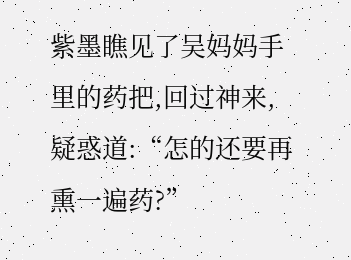紫墨瞧见了吴妈妈手里的药把,回过神来,疑惑道:“怎的还要再熏一遍药?”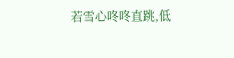若雪心咚咚直跳,低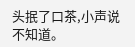头抿了口茶,小声说不知道。